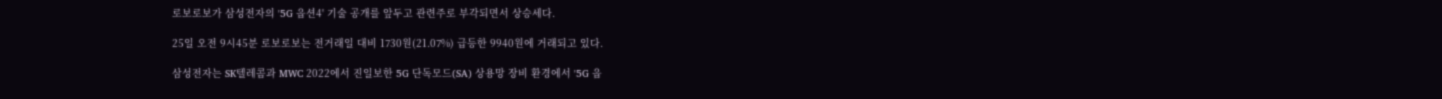로보로보가 삼성전자의 '5G 옵션4' 기술 공개를 앞두고 관련주로 부각되면서 상승세다.

25일 오전 9시45분 로보로보는 전거래일 대비 1730원(21.07%) 급등한 9940원에 거래되고 있다.

삼성전자는 SK텔레콤과 MWC 2022에서 진일보한 5G 단독모드(SA) 상용망 장비 환경에서 '5G 옵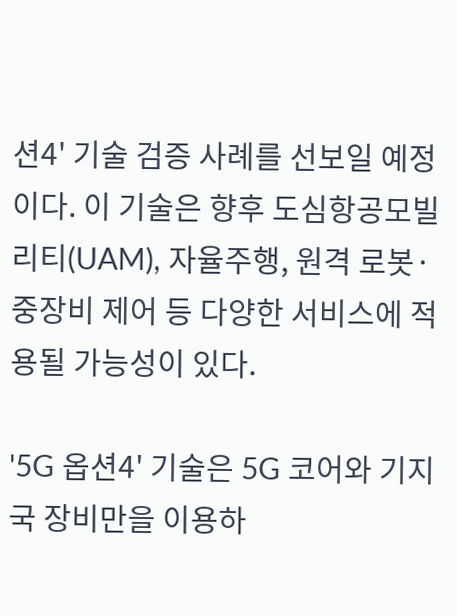션4' 기술 검증 사례를 선보일 예정이다. 이 기술은 향후 도심항공모빌리티(UAM), 자율주행, 원격 로봇·중장비 제어 등 다양한 서비스에 적용될 가능성이 있다.

'5G 옵션4' 기술은 5G 코어와 기지국 장비만을 이용하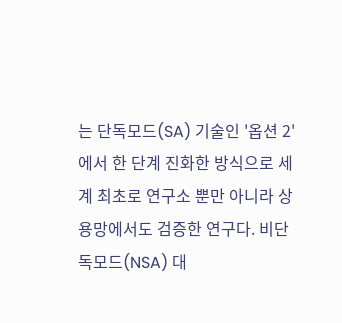는 단독모드(SA) 기술인 '옵션 2'에서 한 단계 진화한 방식으로 세계 최초로 연구소 뿐만 아니라 상용망에서도 검증한 연구다. 비단독모드(NSA) 대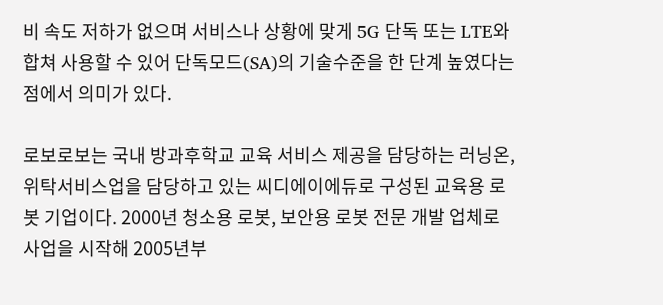비 속도 저하가 없으며 서비스나 상황에 맞게 5G 단독 또는 LTE와 합쳐 사용할 수 있어 단독모드(SA)의 기술수준을 한 단계 높였다는 점에서 의미가 있다.

로보로보는 국내 방과후학교 교육 서비스 제공을 담당하는 러닝온, 위탁서비스업을 담당하고 있는 씨디에이에듀로 구성된 교육용 로봇 기업이다. 2000년 청소용 로봇, 보안용 로봇 전문 개발 업체로 사업을 시작해 2005년부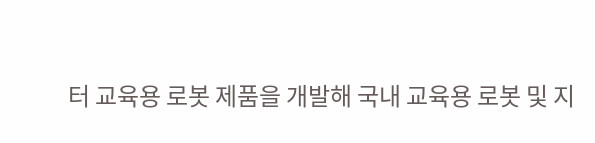터 교육용 로봇 제품을 개발해 국내 교육용 로봇 및 지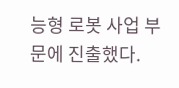능형 로봇 사업 부문에 진출했다.